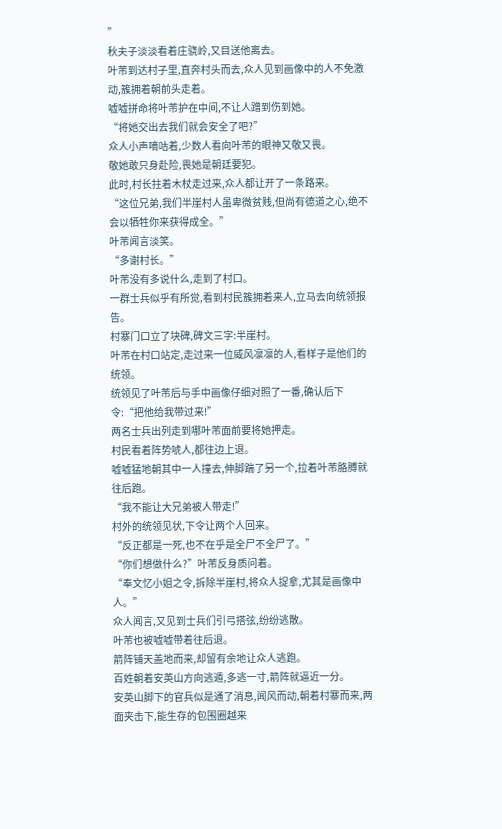”
秋夫子淡淡看着庄骁岭,又目送他离去。
叶芾到达村子里,直奔村头而去,众人见到画像中的人不免激动,簇拥着朝前头走着。
嘘嘘拼命将叶芾护在中间,不让人蹭到伤到她。
“将她交出去我们就会安全了吧?”
众人小声嘀咕着,少数人看向叶芾的眼神又敬又畏。
敬她敢只身赴险,畏她是朝廷要犯。
此时,村长拄着木杖走过来,众人都让开了一条路来。
“这位兄弟,我们半崖村人虽卑微贫贱,但尚有德道之心,绝不会以牺牲你来获得成全。”
叶芾闻言淡笑。
“多谢村长。”
叶芾没有多说什么,走到了村口。
一群士兵似乎有所觉,看到村民簇拥着来人,立马去向统领报告。
村寨门口立了块碑,碑文三字:半崖村。
叶芾在村口站定,走过来一位威风凛凛的人,看样子是他们的统领。
统领见了叶芾后与手中画像仔细对照了一番,确认后下令:“把他给我带过来!”
两名士兵出列走到哪叶芾面前要将她押走。
村民看着阵势唬人,都往边上退。
嘘嘘猛地朝其中一人撞去,伸脚踹了另一个,拉着叶芾胳膊就往后跑。
“我不能让大兄弟被人带走!”
村外的统领见状,下令让两个人回来。
“反正都是一死,也不在乎是全尸不全尸了。”
“你们想做什么?”叶芾反身质问着。
“奉文忆小姐之令,拆除半崖村,将众人捉拿,尤其是画像中人。”
众人闻言,又见到士兵们引弓搭弦,纷纷逃散。
叶芾也被嘘嘘带着往后退。
箭阵铺天盖地而来,却留有余地让众人逃跑。
百姓朝着安英山方向逃遁,多逃一寸,箭阵就逼近一分。
安英山脚下的官兵似是通了消息,闻风而动,朝着村寨而来,两面夹击下,能生存的包围圈越来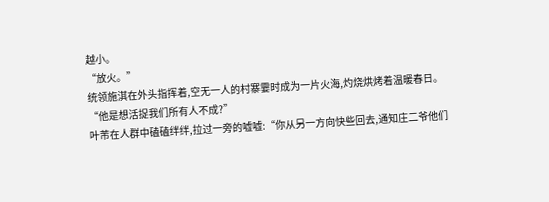越小。
“放火。”
统领施淇在外头指挥着,空无一人的村寨霎时成为一片火海,灼烧烘烤着温暖春日。
“他是想活捉我们所有人不成?”
叶芾在人群中磕磕绊绊,拉过一旁的嘘嘘:“你从另一方向快些回去,通知庄二爷他们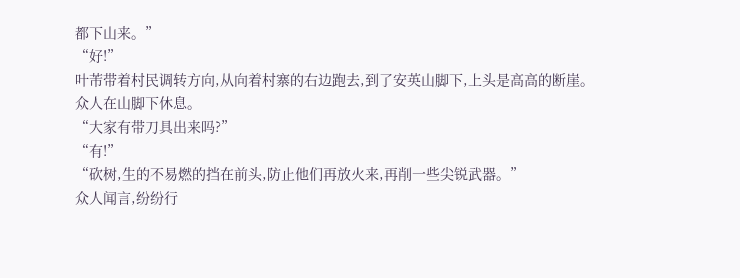都下山来。”
“好!”
叶芾带着村民调转方向,从向着村寨的右边跑去,到了安英山脚下,上头是高高的断崖。
众人在山脚下休息。
“大家有带刀具出来吗?”
“有!”
“砍树,生的不易燃的挡在前头,防止他们再放火来,再削一些尖锐武器。”
众人闻言,纷纷行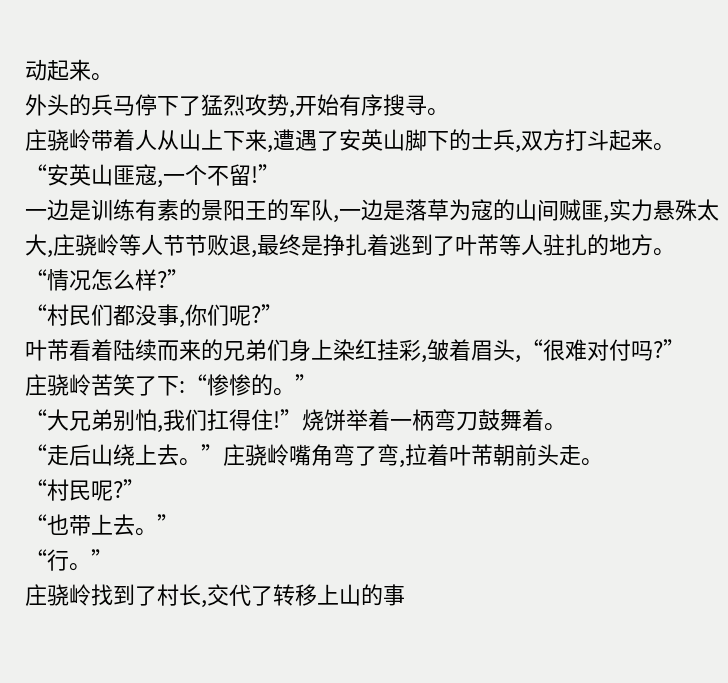动起来。
外头的兵马停下了猛烈攻势,开始有序搜寻。
庄骁岭带着人从山上下来,遭遇了安英山脚下的士兵,双方打斗起来。
“安英山匪寇,一个不留!”
一边是训练有素的景阳王的军队,一边是落草为寇的山间贼匪,实力悬殊太大,庄骁岭等人节节败退,最终是挣扎着逃到了叶芾等人驻扎的地方。
“情况怎么样?”
“村民们都没事,你们呢?”
叶芾看着陆续而来的兄弟们身上染红挂彩,皱着眉头,“很难对付吗?”
庄骁岭苦笑了下:“惨惨的。”
“大兄弟别怕,我们扛得住!”烧饼举着一柄弯刀鼓舞着。
“走后山绕上去。”庄骁岭嘴角弯了弯,拉着叶芾朝前头走。
“村民呢?”
“也带上去。”
“行。”
庄骁岭找到了村长,交代了转移上山的事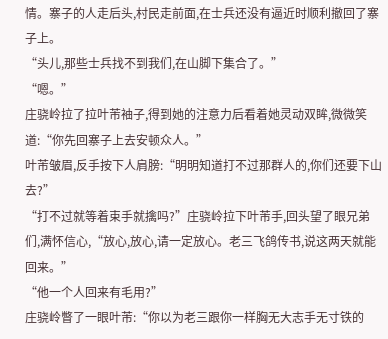情。寨子的人走后头,村民走前面,在士兵还没有逼近时顺利撤回了寨子上。
“头儿,那些士兵找不到我们,在山脚下集合了。”
“嗯。”
庄骁岭拉了拉叶芾袖子,得到她的注意力后看着她灵动双眸,微微笑道:“你先回寨子上去安顿众人。”
叶芾皱眉,反手按下人肩膀:“明明知道打不过那群人的,你们还要下山去?”
“打不过就等着束手就擒吗?”庄骁岭拉下叶芾手,回头望了眼兄弟们,满怀信心,“放心,放心,请一定放心。老三飞鸽传书,说这两天就能回来。”
“他一个人回来有毛用?”
庄骁岭瞥了一眼叶芾:“你以为老三跟你一样胸无大志手无寸铁的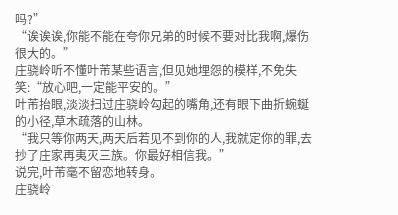吗?”
“诶诶诶,你能不能在夸你兄弟的时候不要对比我啊,爆伤很大的。”
庄骁岭听不懂叶芾某些语言,但见她埋怨的模样,不免失笑:“放心吧,一定能平安的。”
叶芾抬眼,淡淡扫过庄骁岭勾起的嘴角,还有眼下曲折蜿蜒的小径,草木疏落的山林。
“我只等你两天,两天后若见不到你的人,我就定你的罪,去抄了庄家再夷灭三族。你最好相信我。”
说完,叶芾毫不留恋地转身。
庄骁岭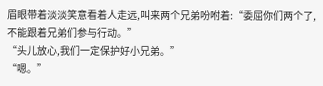眉眼带着淡淡笑意看着人走远,叫来两个兄弟吩咐着:“委屈你们两个了,不能跟着兄弟们参与行动。”
“头儿放心,我们一定保护好小兄弟。”
“嗯。”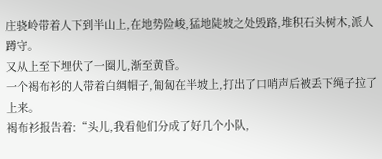庄骁岭带着人下到半山上,在地势险峻,猛地陡坡之处毁路,堆积石头树木,派人蹲守。
又从上至下埋伏了一圈儿,渐至黄昏。
一个褐布衫的人带着白绸帽子,匍匐在半坡上,打出了口哨声后被丢下绳子拉了上来。
褐布衫报告着:“头儿,我看他们分成了好几个小队,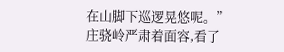在山脚下巡逻晃悠呢。”
庄骁岭严肃着面容,看了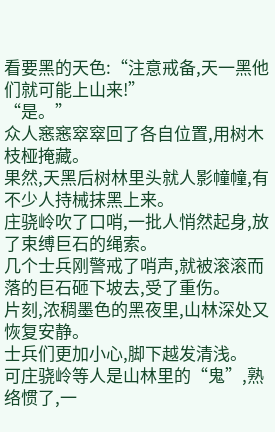看要黑的天色:“注意戒备,天一黑他们就可能上山来!”
“是。”
众人窸窸窣窣回了各自位置,用树木枝桠掩藏。
果然,天黑后树林里头就人影幢幢,有不少人持械抹黑上来。
庄骁岭吹了口哨,一批人悄然起身,放了束缚巨石的绳索。
几个士兵刚警戒了哨声,就被滚滚而落的巨石砸下坡去,受了重伤。
片刻,浓稠墨色的黑夜里,山林深处又恢复安静。
士兵们更加小心,脚下越发清浅。
可庄骁岭等人是山林里的“鬼”,熟络惯了,一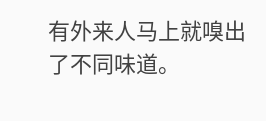有外来人马上就嗅出了不同味道。